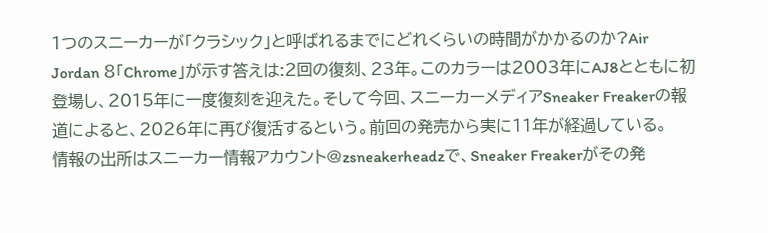1つのスニーカーが「クラシック」と呼ばれるまでにどれくらいの時間がかかるのか?Air Jordan 8「Chrome」が示す答えは:2回の復刻、23年。このカラーは2003年にAJ8とともに初登場し、2015年に一度復刻を迎えた。そして今回、スニーカーメディアSneaker Freakerの報道によると、2026年に再び復活するという。前回の発売から実に11年が経過している。
情報の出所はスニーカー情報アカウント@zsneakerheadzで、Sneaker Freakerがその発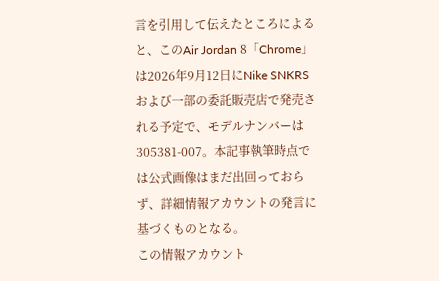言を引用して伝えたところによると、このAir Jordan 8「Chrome」は2026年9月12日にNike SNKRSおよび一部の委託販売店で発売される予定で、モデルナンバーは305381-007。本記事執筆時点では公式画像はまだ出回っておらず、詳細情報アカウントの発言に基づくものとなる。
この情報アカウント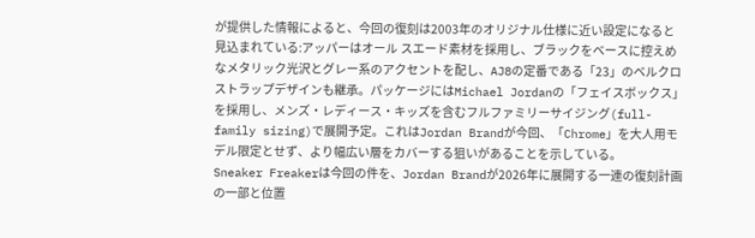が提供した情報によると、今回の復刻は2003年のオリジナル仕様に近い設定になると見込まれている:アッパーはオール スエード素材を採用し、ブラックをベースに控えめなメタリック光沢とグレー系のアクセントを配し、AJ8の定番である「23」のベルクロストラップデザインも継承。パッケージにはMichael Jordanの「フェイスボックス」を採用し、メンズ・レディース・キッズを含むフルファミリーサイジング(full-family sizing)で展開予定。これはJordan Brandが今回、「Chrome」を大人用モデル限定とせず、より幅広い層をカバーする狙いがあることを示している。
Sneaker Freakerは今回の件を、Jordan Brandが2026年に展開する一連の復刻計画の一部と位置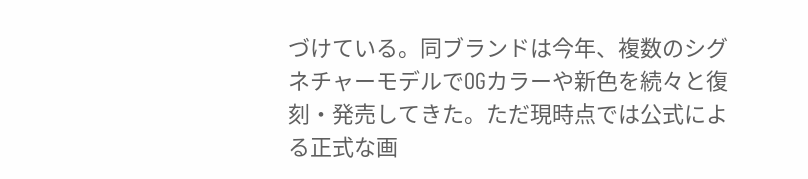づけている。同ブランドは今年、複数のシグネチャーモデルでOGカラーや新色を続々と復刻・発売してきた。ただ現時点では公式による正式な画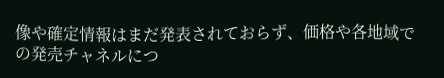像や確定情報はまだ発表されておらず、価格や各地域での発売チャネルにつ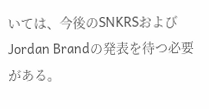いては、今後のSNKRSおよびJordan Brandの発表を待つ必要がある。